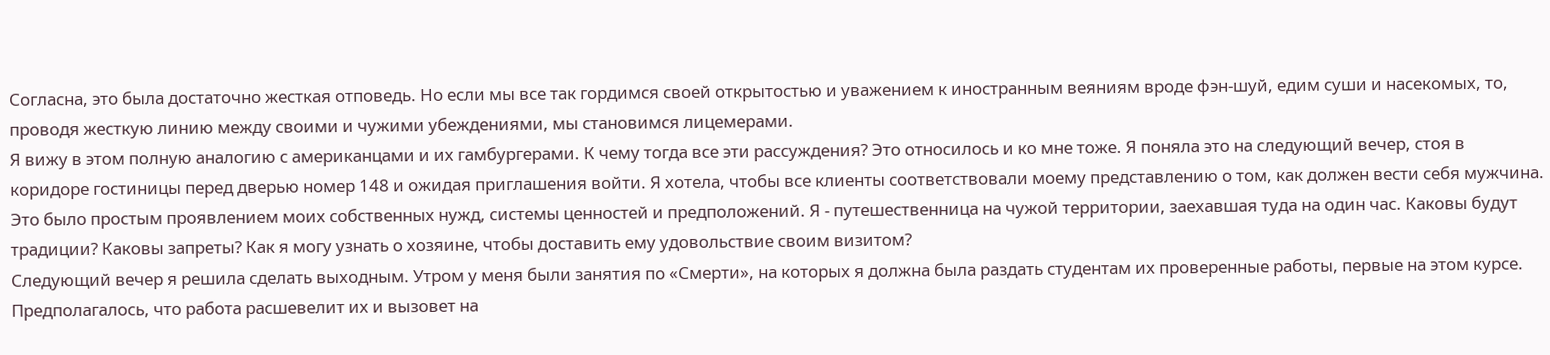Согласна, это была достаточно жесткая отповедь. Но если мы все так гордимся своей открытостью и уважением к иностранным веяниям вроде фэн-шуй, едим суши и насекомых, то, проводя жесткую линию между своими и чужими убеждениями, мы становимся лицемерами.
Я вижу в этом полную аналогию с американцами и их гамбургерами. К чему тогда все эти рассуждения? Это относилось и ко мне тоже. Я поняла это на следующий вечер, стоя в коридоре гостиницы перед дверью номер 148 и ожидая приглашения войти. Я хотела, чтобы все клиенты соответствовали моему представлению о том, как должен вести себя мужчина. Это было простым проявлением моих собственных нужд, системы ценностей и предположений. Я - путешественница на чужой территории, заехавшая туда на один час. Каковы будут традиции? Каковы запреты? Как я могу узнать о хозяине, чтобы доставить ему удовольствие своим визитом?
Следующий вечер я решила сделать выходным. Утром у меня были занятия по «Смерти», на которых я должна была раздать студентам их проверенные работы, первые на этом курсе. Предполагалось, что работа расшевелит их и вызовет на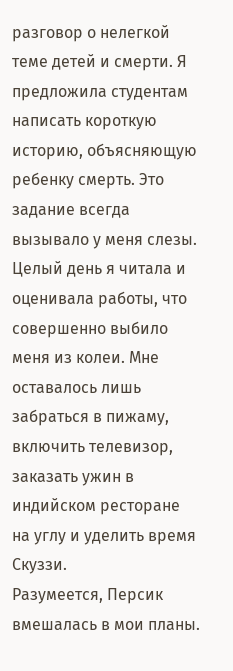разговор о нелегкой теме детей и смерти. Я предложила студентам написать короткую историю, объясняющую ребенку смерть. Это задание всегда вызывало у меня слезы. Целый день я читала и оценивала работы, что совершенно выбило меня из колеи. Мне оставалось лишь забраться в пижаму, включить телевизор, заказать ужин в индийском ресторане на углу и уделить время Скуззи.
Разумеется, Персик вмешалась в мои планы.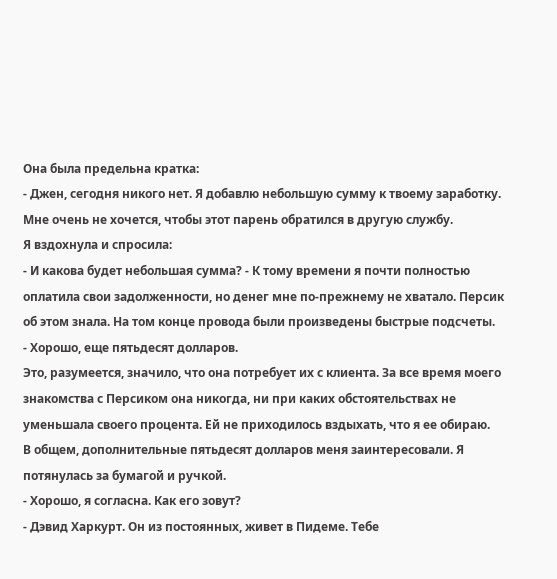Она была предельна кратка:
- Джен, сегодня никого нет. Я добавлю небольшую сумму к твоему заработку. Мне очень не хочется, чтобы этот парень обратился в другую службу.
Я вздохнула и спросила:
- И какова будет небольшая сумма? - К тому времени я почти полностью оплатила свои задолженности, но денег мне по-прежнему не хватало. Персик об этом знала. На том конце провода были произведены быстрые подсчеты.
- Хорошо, еще пятьдесят долларов.
Это, разумеется, значило, что она потребует их с клиента. За все время моего знакомства с Персиком она никогда, ни при каких обстоятельствах не уменьшала своего процента. Ей не приходилось вздыхать, что я ее обираю.
В общем, дополнительные пятьдесят долларов меня заинтересовали. Я потянулась за бумагой и ручкой.
- Хорошо, я согласна. Как его зовут?
- Дэвид Харкурт. Он из постоянных, живет в Пидеме. Тебе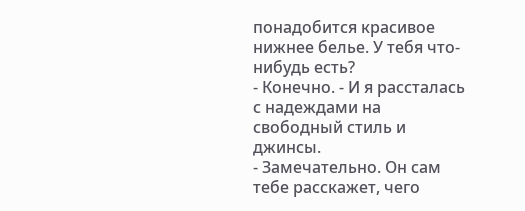понадобится красивое нижнее белье. У тебя что-нибудь есть?
- Конечно. - И я рассталась с надеждами на свободный стиль и джинсы.
- Замечательно. Он сам тебе расскажет, чего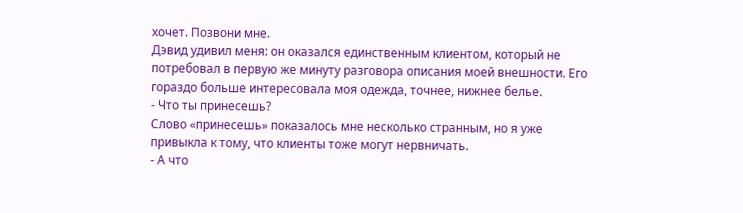хочет. Позвони мне.
Дэвид удивил меня: он оказался единственным клиентом, который не потребовал в первую же минуту разговора описания моей внешности. Его гораздо больше интересовала моя одежда, точнее, нижнее белье.
- Что ты принесешь?
Слово «принесешь» показалось мне несколько странным, но я уже привыкла к тому, что клиенты тоже могут нервничать.
- А что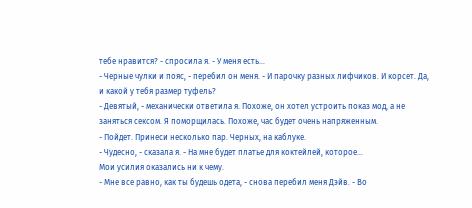тебе нравится? - спросила я. - У меня есть…
- Черные чулки и пояс, - перебил он меня. - И парочку разных лифчиков. И корсет. Да, и какой у тебя размер туфель?
- Девятый, - механически ответила я. Похоже, он хотел устроить показ мод, а не заняться сексом. Я поморщилась. Похоже, час будет очень напряженным.
- Пойдет. Принеси несколько пар. Черных, на каблуке.
- Чудесно, - сказала я. - На мне будет платье для коктейлей, которое…
Мои усилия оказались ни к чему.
- Мне все равно, как ты будешь одета, - снова перебил меня Дэйв. - Во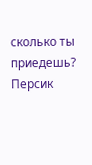сколько ты приедешь?
Персик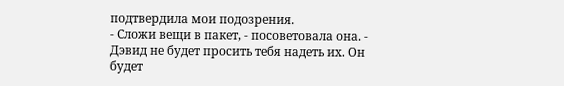подтвердила мои подозрения.
- Сложи вещи в пакет, - посоветовала она. - Дэвид не будет просить тебя надеть их. Он будет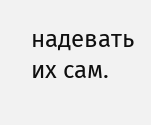надевать их сам.